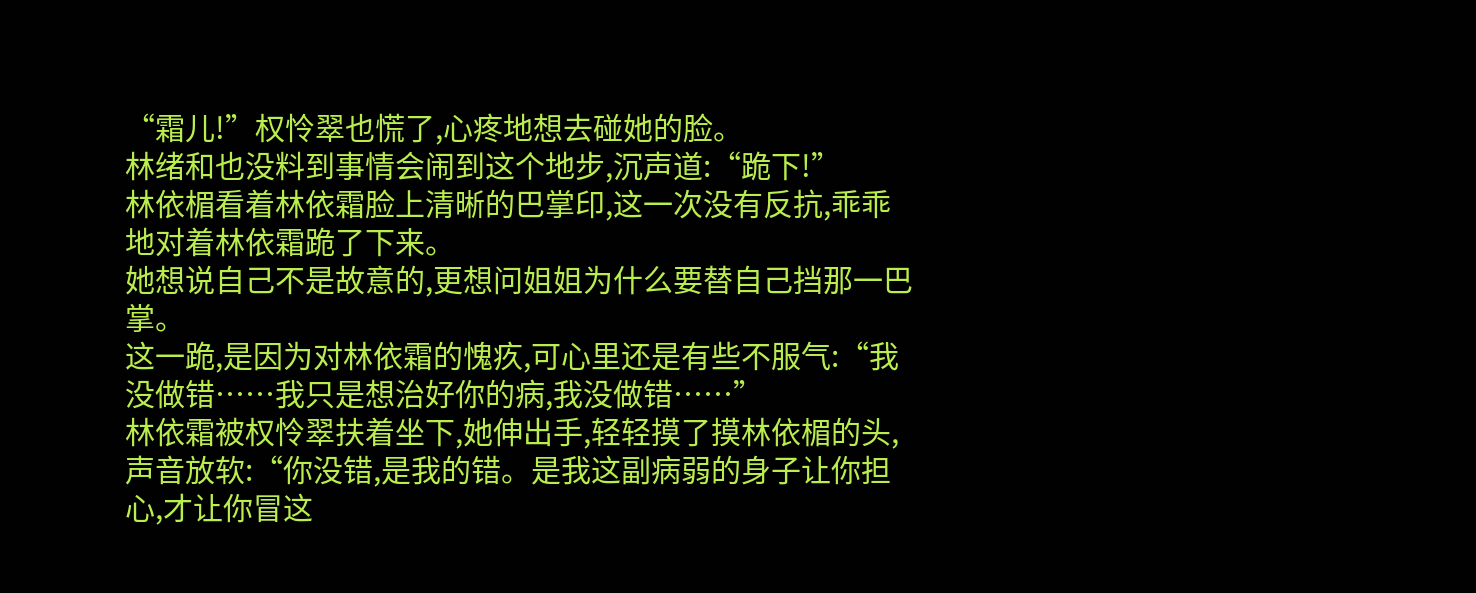“霜儿!”权怜翠也慌了,心疼地想去碰她的脸。
林绪和也没料到事情会闹到这个地步,沉声道:“跪下!”
林依楣看着林依霜脸上清晰的巴掌印,这一次没有反抗,乖乖地对着林依霜跪了下来。
她想说自己不是故意的,更想问姐姐为什么要替自己挡那一巴掌。
这一跪,是因为对林依霜的愧疚,可心里还是有些不服气:“我没做错……我只是想治好你的病,我没做错……”
林依霜被权怜翠扶着坐下,她伸出手,轻轻摸了摸林依楣的头,声音放软:“你没错,是我的错。是我这副病弱的身子让你担心,才让你冒这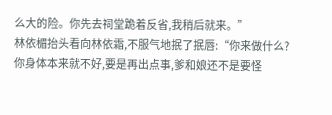么大的险。你先去祠堂跪着反省,我稍后就来。”
林依楣抬头看向林依霜,不服气地抿了抿唇:“你来做什么?你身体本来就不好,要是再出点事,爹和娘还不是要怪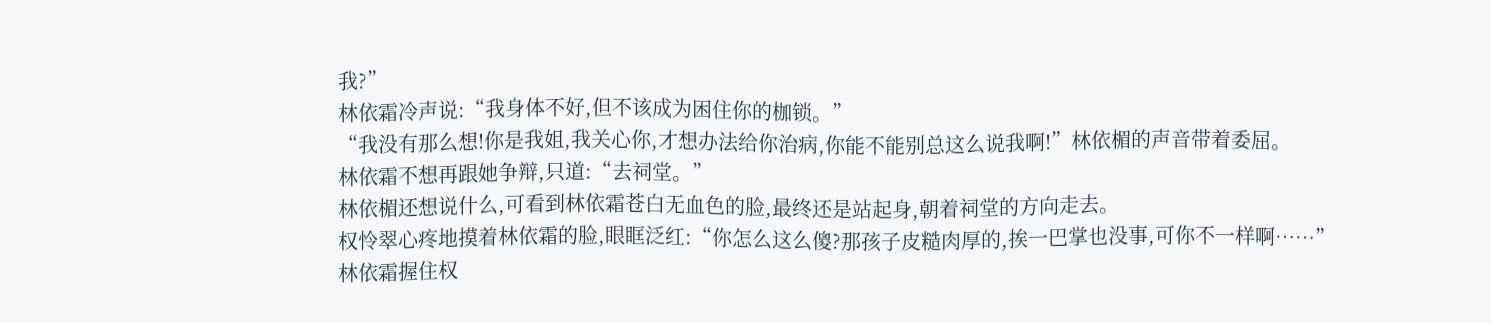我?”
林依霜冷声说:“我身体不好,但不该成为困住你的枷锁。”
“我没有那么想!你是我姐,我关心你,才想办法给你治病,你能不能别总这么说我啊!”林依楣的声音带着委屈。
林依霜不想再跟她争辩,只道:“去祠堂。”
林依楣还想说什么,可看到林依霜苍白无血色的脸,最终还是站起身,朝着祠堂的方向走去。
权怜翠心疼地摸着林依霜的脸,眼眶泛红:“你怎么这么傻?那孩子皮糙肉厚的,挨一巴掌也没事,可你不一样啊……”
林依霜握住权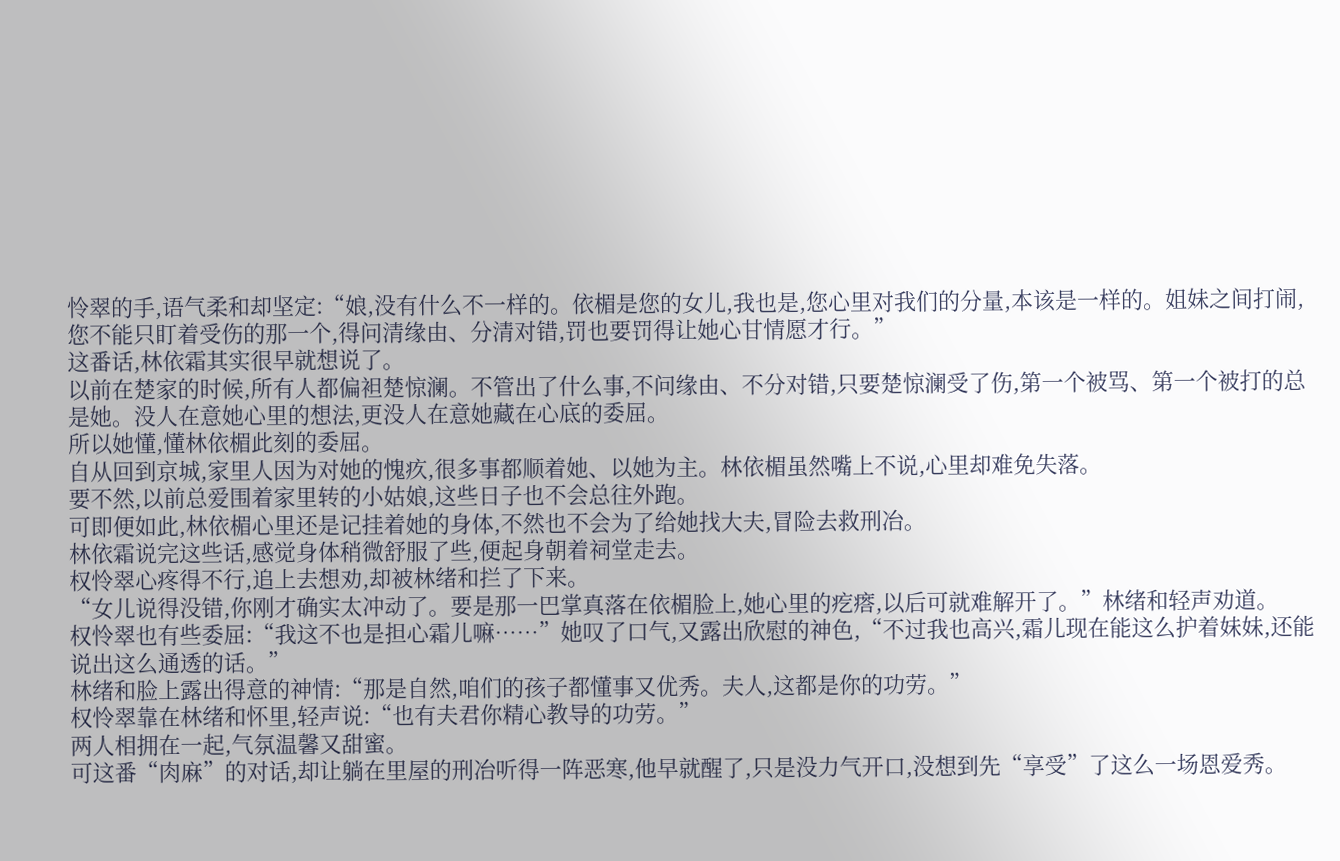怜翠的手,语气柔和却坚定:“娘,没有什么不一样的。依楣是您的女儿,我也是,您心里对我们的分量,本该是一样的。姐妹之间打闹,您不能只盯着受伤的那一个,得问清缘由、分清对错,罚也要罚得让她心甘情愿才行。”
这番话,林依霜其实很早就想说了。
以前在楚家的时候,所有人都偏袒楚惊澜。不管出了什么事,不问缘由、不分对错,只要楚惊澜受了伤,第一个被骂、第一个被打的总是她。没人在意她心里的想法,更没人在意她藏在心底的委屈。
所以她懂,懂林依楣此刻的委屈。
自从回到京城,家里人因为对她的愧疚,很多事都顺着她、以她为主。林依楣虽然嘴上不说,心里却难免失落。
要不然,以前总爱围着家里转的小姑娘,这些日子也不会总往外跑。
可即便如此,林依楣心里还是记挂着她的身体,不然也不会为了给她找大夫,冒险去救刑冶。
林依霜说完这些话,感觉身体稍微舒服了些,便起身朝着祠堂走去。
权怜翠心疼得不行,追上去想劝,却被林绪和拦了下来。
“女儿说得没错,你刚才确实太冲动了。要是那一巴掌真落在依楣脸上,她心里的疙瘩,以后可就难解开了。”林绪和轻声劝道。
权怜翠也有些委屈:“我这不也是担心霜儿嘛……”她叹了口气,又露出欣慰的神色,“不过我也高兴,霜儿现在能这么护着妹妹,还能说出这么通透的话。”
林绪和脸上露出得意的神情:“那是自然,咱们的孩子都懂事又优秀。夫人,这都是你的功劳。”
权怜翠靠在林绪和怀里,轻声说:“也有夫君你精心教导的功劳。”
两人相拥在一起,气氛温馨又甜蜜。
可这番“肉麻”的对话,却让躺在里屋的刑冶听得一阵恶寒,他早就醒了,只是没力气开口,没想到先“享受”了这么一场恩爱秀。